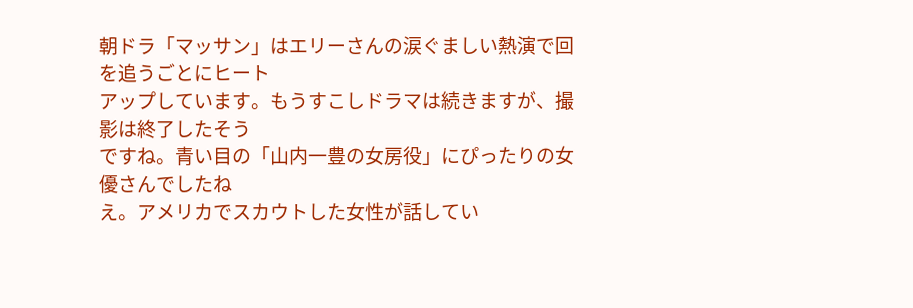朝ドラ「マッサン」はエリーさんの涙ぐましい熱演で回を追うごとにヒート
アップしています。もうすこしドラマは続きますが、撮影は終了したそう
ですね。青い目の「山内一豊の女房役」にぴったりの女優さんでしたね
え。アメリカでスカウトした女性が話してい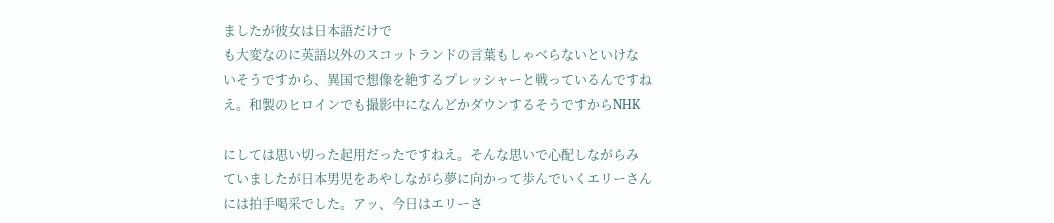ましたが彼女は日本語だけで
も大変なのに英語以外のスコットランドの言葉もしゃべらないといけな
いそうですから、異国で想像を絶するプレッシャーと戦っているんですね
え。和製のヒロインでも撮影中になんどかダウンするそうですからNHK

にしては思い切った起用だったですねえ。そんな思いで心配しながらみ
ていましたが日本男児をあやしながら夢に向かって歩んでいくエリーさん
には拍手喝采でした。アッ、今日はエリーさ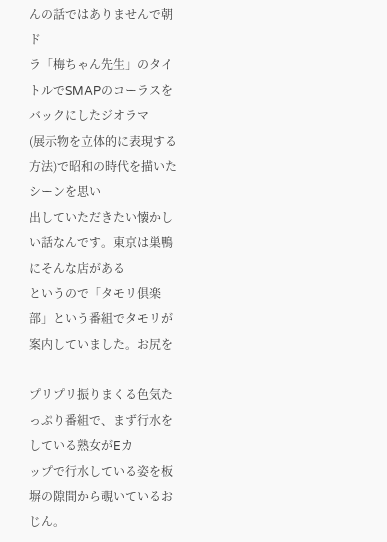んの話ではありませんで朝ド
ラ「梅ちゃん先生」のタイトルでSMAPのコーラスをバックにしたジオラマ
(展示物を立体的に表現する方法)で昭和の時代を描いたシーンを思い
出していただきたい懐かしい話なんです。東京は巣鴨にそんな店がある
というので「タモリ倶楽部」という番組でタモリが案内していました。お尻を

プリプリ振りまくる色気たっぷり番組で、まず行水をしている熟女がEカ
ップで行水している姿を板塀の隙間から覗いているおじん。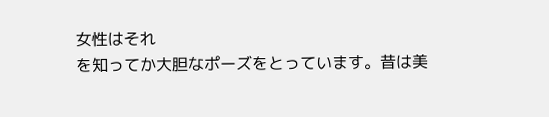女性はそれ
を知ってか大胆なポーズをとっています。昔は美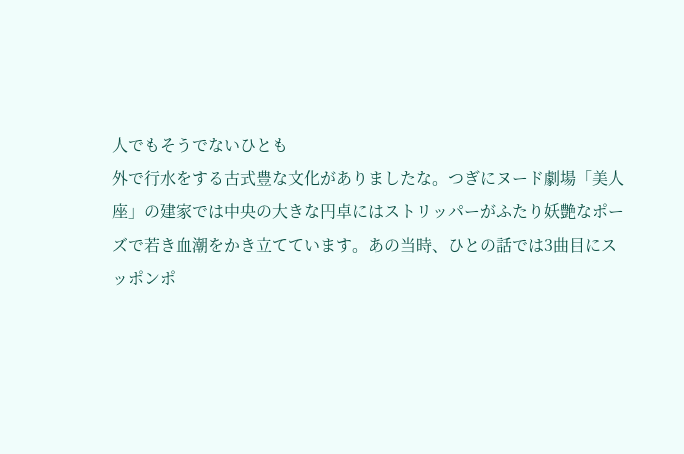人でもそうでないひとも
外で行水をする古式豊な文化がありましたな。つぎにヌード劇場「美人
座」の建家では中央の大きな円卓にはストリッパーがふたり妖艶なポー
ズで若き血潮をかき立てています。あの当時、ひとの話では3曲目にス
ッポンポ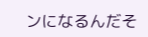ンになるんだそ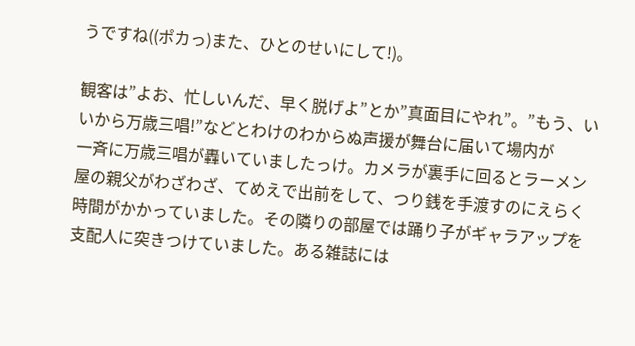うですね((ポカっ)また、ひとのせいにして!)。

観客は”よお、忙しいんだ、早く脱げよ”とか”真面目にやれ”。”もう、い
いから万歳三唱!”などとわけのわからぬ声援が舞台に届いて場内が
一斉に万歳三唱が轟いていましたっけ。カメラが裏手に回るとラーメン
屋の親父がわざわざ、てめえで出前をして、つり銭を手渡すのにえらく
時間がかかっていました。その隣りの部屋では踊り子がギャラアップを
支配人に突きつけていました。ある雑誌には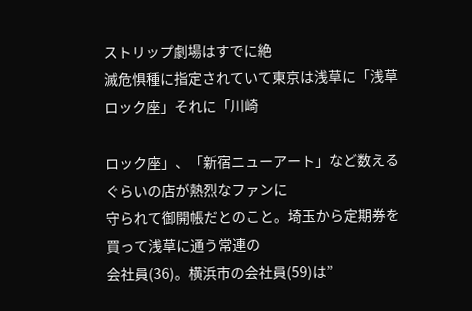ストリップ劇場はすでに絶
滅危惧種に指定されていて東京は浅草に「浅草ロック座」それに「川崎

ロック座」、「新宿ニューアート」など数えるぐらいの店が熱烈なファンに
守られて御開帳だとのこと。埼玉から定期券を買って浅草に通う常連の
会社員(36)。横浜市の会社員(59)は”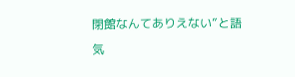閉館なんてありえない”と語気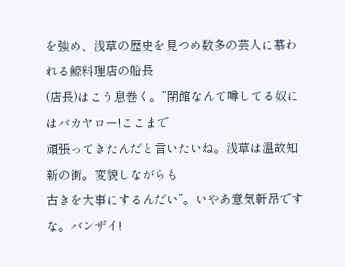を強め、浅草の歴史を見つめ数多の芸人に慕われる鯨料理店の船長
(店長)はこう息巻く。”閉館なんて噂してる奴にはバカヤロー!ここまで
頑張ってきたんだと言いたいね。浅草は温故知新の街。変貌しながらも
古きを大事にするんだい”。いやあ意気軒昂ですな。バンザイ!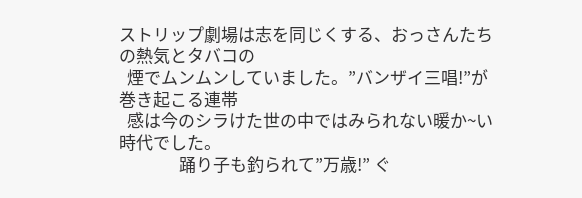ストリップ劇場は志を同じくする、おっさんたちの熱気とタバコの
  煙でムンムンしていました。”バンザイ三唱!”が巻き起こる連帯
  感は今のシラけた世の中ではみられない暖か~い時代でした。
               踊り子も釣られて”万歳!” ぐ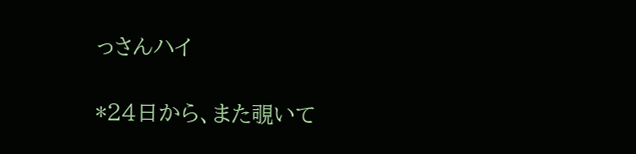っさんハイ

*24日から、また覗いて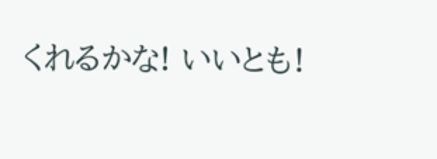くれるかな! いいとも!